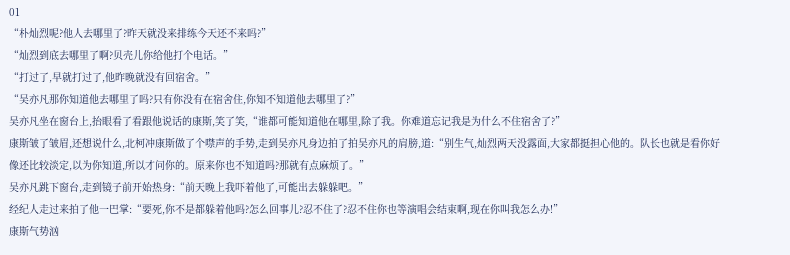01
“朴灿烈呢?他人去哪里了?昨天就没来排练今天还不来吗?”
“灿烈到底去哪里了啊?贝壳儿你给他打个电话。”
“打过了,早就打过了,他昨晚就没有回宿舍。”
“吴亦凡那你知道他去哪里了吗?只有你没有在宿舍住,你知不知道他去哪里了?”
吴亦凡坐在窗台上,抬眼看了看跟他说话的康斯,笑了笑,“谁都可能知道他在哪里,除了我。你难道忘记我是为什么不住宿舍了?”
康斯皱了皱眉,还想说什么,北柯冲康斯做了个噤声的手势,走到吴亦凡身边拍了拍吴亦凡的肩膀,道:“别生气,灿烈两天没露面,大家都挺担心他的。队长也就是看你好像还比较淡定,以为你知道,所以才问你的。原来你也不知道吗?那就有点麻烦了。”
吴亦凡跳下窗台,走到镜子前开始热身:“前天晚上我吓着他了,可能出去躲躲吧。”
经纪人走过来拍了他一巴掌:“要死,你不是都躲着他吗?怎么回事儿?忍不住了?忍不住你也等演唱会结束啊,现在你叫我怎么办!”
康斯气势汹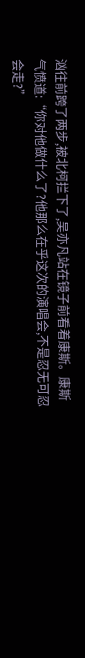汹往前跨了两步,被北柯拦下了,吴亦凡站在镜子前看着康斯。康斯气愤道:“你对他做什么了?他那么在乎这次的演唱会,不是忍无可忍会走?”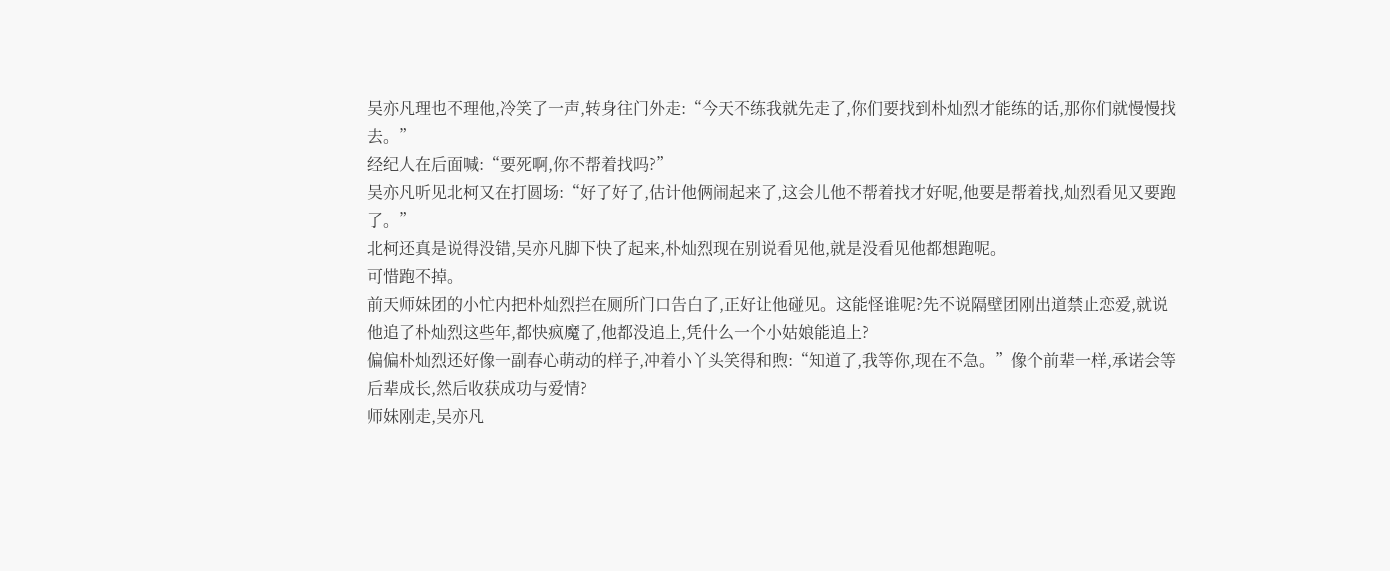吴亦凡理也不理他,冷笑了一声,转身往门外走:“今天不练我就先走了,你们要找到朴灿烈才能练的话,那你们就慢慢找去。”
经纪人在后面喊:“要死啊,你不帮着找吗?”
吴亦凡听见北柯又在打圆场:“好了好了,估计他俩闹起来了,这会儿他不帮着找才好呢,他要是帮着找,灿烈看见又要跑了。”
北柯还真是说得没错,吴亦凡脚下快了起来,朴灿烈现在别说看见他,就是没看见他都想跑呢。
可惜跑不掉。
前天师妹团的小忙内把朴灿烈拦在厕所门口告白了,正好让他碰见。这能怪谁呢?先不说隔壁团刚出道禁止恋爱,就说他追了朴灿烈这些年,都快疯魔了,他都没追上,凭什么一个小姑娘能追上?
偏偏朴灿烈还好像一副春心萌动的样子,冲着小丫头笑得和煦:“知道了,我等你,现在不急。”像个前辈一样,承诺会等后辈成长,然后收获成功与爱情?
师妹刚走,吴亦凡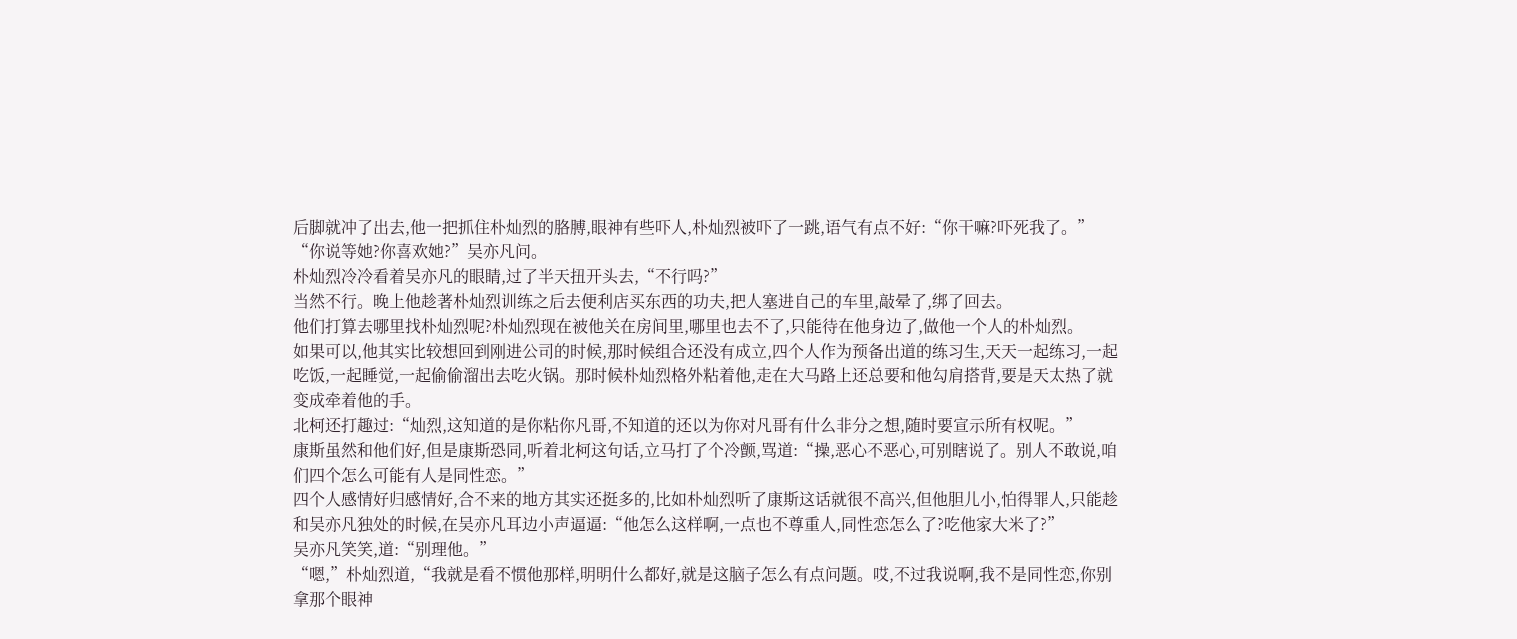后脚就冲了出去,他一把抓住朴灿烈的胳膊,眼神有些吓人,朴灿烈被吓了一跳,语气有点不好:“你干嘛?吓死我了。”
“你说等她?你喜欢她?”吴亦凡问。
朴灿烈冷冷看着吴亦凡的眼睛,过了半天扭开头去,“不行吗?”
当然不行。晚上他趁著朴灿烈训练之后去便利店买东西的功夫,把人塞进自己的车里,敲晕了,绑了回去。
他们打算去哪里找朴灿烈呢?朴灿烈现在被他关在房间里,哪里也去不了,只能待在他身边了,做他一个人的朴灿烈。
如果可以,他其实比较想回到刚进公司的时候,那时候组合还没有成立,四个人作为预备出道的练习生,天天一起练习,一起吃饭,一起睡觉,一起偷偷溜出去吃火锅。那时候朴灿烈格外粘着他,走在大马路上还总要和他勾肩搭背,要是天太热了就变成牵着他的手。
北柯还打趣过:“灿烈,这知道的是你粘你凡哥,不知道的还以为你对凡哥有什么非分之想,随时要宣示所有权呢。”
康斯虽然和他们好,但是康斯恐同,听着北柯这句话,立马打了个冷颤,骂道:“操,恶心不恶心,可别瞎说了。别人不敢说,咱们四个怎么可能有人是同性恋。”
四个人感情好归感情好,合不来的地方其实还挺多的,比如朴灿烈听了康斯这话就很不高兴,但他胆儿小,怕得罪人,只能趁和吴亦凡独处的时候,在吴亦凡耳边小声逼逼:“他怎么这样啊,一点也不尊重人,同性恋怎么了?吃他家大米了?”
吴亦凡笑笑,道:“别理他。”
“嗯,”朴灿烈道,“我就是看不惯他那样,明明什么都好,就是这脑子怎么有点问题。哎,不过我说啊,我不是同性恋,你别拿那个眼神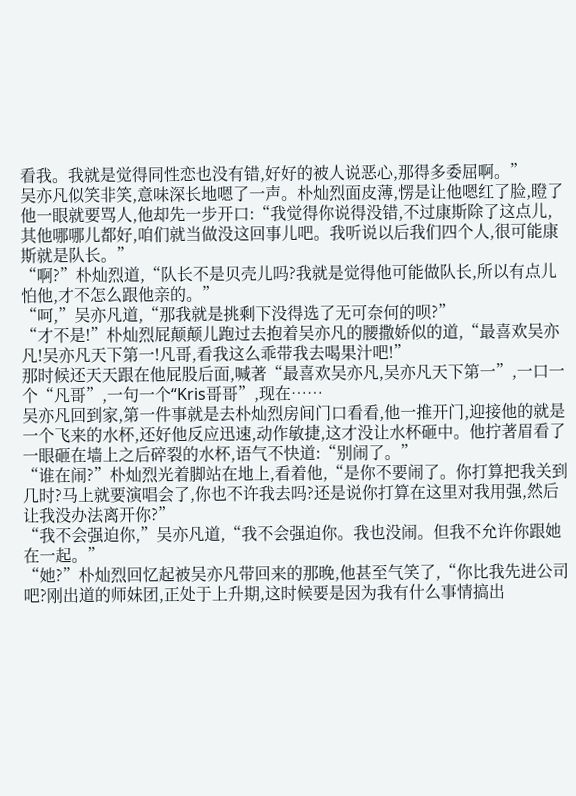看我。我就是觉得同性恋也没有错,好好的被人说恶心,那得多委屈啊。”
吴亦凡似笑非笑,意味深长地嗯了一声。朴灿烈面皮薄,愣是让他嗯红了脸,瞪了他一眼就要骂人,他却先一步开口:“我觉得你说得没错,不过康斯除了这点儿,其他哪哪儿都好,咱们就当做没这回事儿吧。我听说以后我们四个人,很可能康斯就是队长。”
“啊?”朴灿烈道,“队长不是贝壳儿吗?我就是觉得他可能做队长,所以有点儿怕他,才不怎么跟他亲的。”
“呵,”吴亦凡道,“那我就是挑剩下没得选了无可奈何的呗?”
“才不是!”朴灿烈屁颠颠儿跑过去抱着吴亦凡的腰撒娇似的道,“最喜欢吴亦凡!吴亦凡天下第一!凡哥,看我这么乖带我去喝果汁吧!”
那时候还天天跟在他屁股后面,喊著“最喜欢吴亦凡,吴亦凡天下第一”,一口一个“凡哥”,一句一个“Kris哥哥”,现在……
吴亦凡回到家,第一件事就是去朴灿烈房间门口看看,他一推开门,迎接他的就是一个飞来的水杯,还好他反应迅速,动作敏捷,这才没让水杯砸中。他拧著眉看了一眼砸在墙上之后碎裂的水杯,语气不快道:“别闹了。”
“谁在闹?”朴灿烈光着脚站在地上,看着他,“是你不要闹了。你打算把我关到几时?马上就要演唱会了,你也不许我去吗?还是说你打算在这里对我用强,然后让我没办法离开你?”
“我不会强迫你,”吴亦凡道,“我不会强迫你。我也没闹。但我不允许你跟她在一起。”
“她?”朴灿烈回忆起被吴亦凡带回来的那晚,他甚至气笑了,“你比我先进公司吧?刚出道的师妹团,正处于上升期,这时候要是因为我有什么事情搞出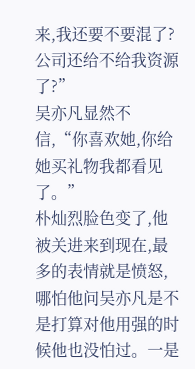来,我还要不要混了?公司还给不给我资源了?”
吴亦凡显然不信,“你喜欢她,你给她买礼物我都看见了。”
朴灿烈脸色变了,他被关进来到现在,最多的表情就是愤怒,哪怕他问吴亦凡是不是打算对他用强的时候他也没怕过。一是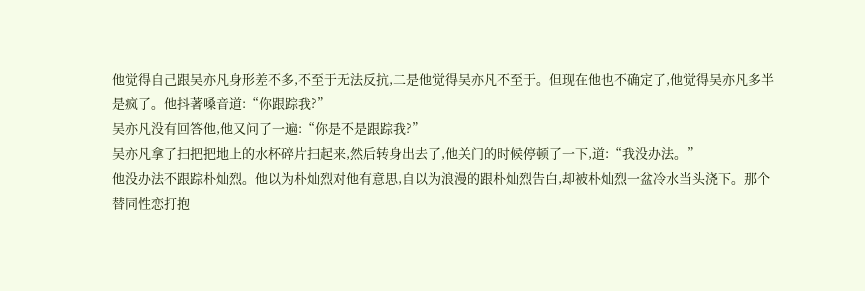他觉得自己跟吴亦凡身形差不多,不至于无法反抗,二是他觉得吴亦凡不至于。但现在他也不确定了,他觉得吴亦凡多半是疯了。他抖著嗓音道:“你跟踪我?”
吴亦凡没有回答他,他又问了一遍:“你是不是跟踪我?”
吴亦凡拿了扫把把地上的水杯碎片扫起来,然后转身出去了,他关门的时候停顿了一下,道:“我没办法。”
他没办法不跟踪朴灿烈。他以为朴灿烈对他有意思,自以为浪漫的跟朴灿烈告白,却被朴灿烈一盆冷水当头浇下。那个替同性恋打抱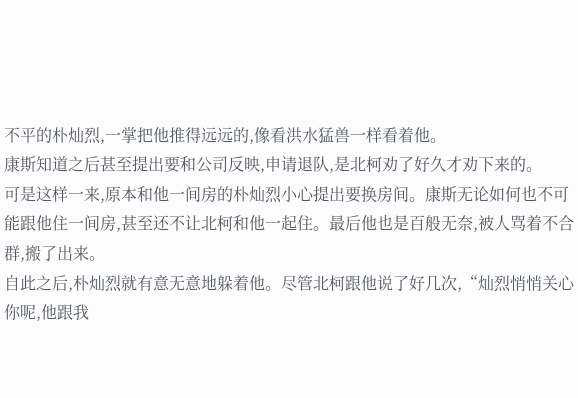不平的朴灿烈,一掌把他推得远远的,像看洪水猛兽一样看着他。
康斯知道之后甚至提出要和公司反映,申请退队,是北柯劝了好久才劝下来的。
可是这样一来,原本和他一间房的朴灿烈小心提出要换房间。康斯无论如何也不可能跟他住一间房,甚至还不让北柯和他一起住。最后他也是百般无奈,被人骂着不合群,搬了出来。
自此之后,朴灿烈就有意无意地躲着他。尽管北柯跟他说了好几次,“灿烈悄悄关心你呢,他跟我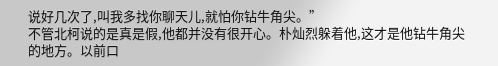说好几次了,叫我多找你聊天儿,就怕你钻牛角尖。”
不管北柯说的是真是假,他都并没有很开心。朴灿烈躲着他,这才是他钻牛角尖的地方。以前口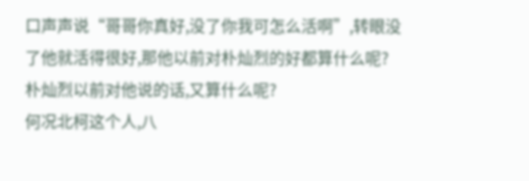口声声说“哥哥你真好,没了你我可怎么活啊”,转眼没了他就活得很好,那他以前对朴灿烈的好都算什么呢?朴灿烈以前对他说的话,又算什么呢?
何况北柯这个人,八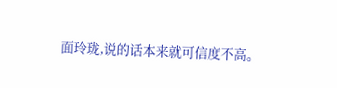面玲珑,说的话本来就可信度不高。